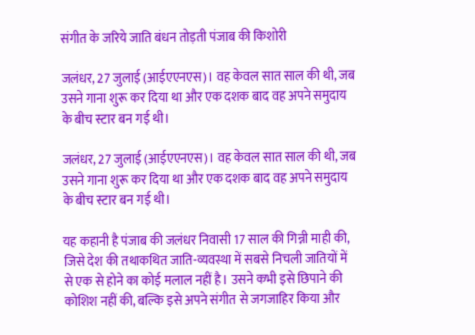संगीत के जरिये जाति बंधन तोड़ती पंजाब की किशोरी

जलंधर, 27 जुलाई (आईएएनएस)। वह केवल सात साल की थी, जब उसने गाना शुरू कर दिया था और एक दशक बाद वह अपने समुदाय के बीच स्टार बन गई थी।

जलंधर, 27 जुलाई (आईएएनएस)। वह केवल सात साल की थी, जब उसने गाना शुरू कर दिया था और एक दशक बाद वह अपने समुदाय के बीच स्टार बन गई थी।

यह कहानी है पंजाब की जलंधर निवासी 17 साल की गिन्नी माही की, जिसे देश की तथाकथित जाति-व्यवस्था में सबसे निचली जातियों में से एक से होने का कोई मलाल नहीं है। उसने कभी इसे छिपाने की कोशिश नहीं की, बल्कि इसे अपने संगीत से जगजाहिर किया और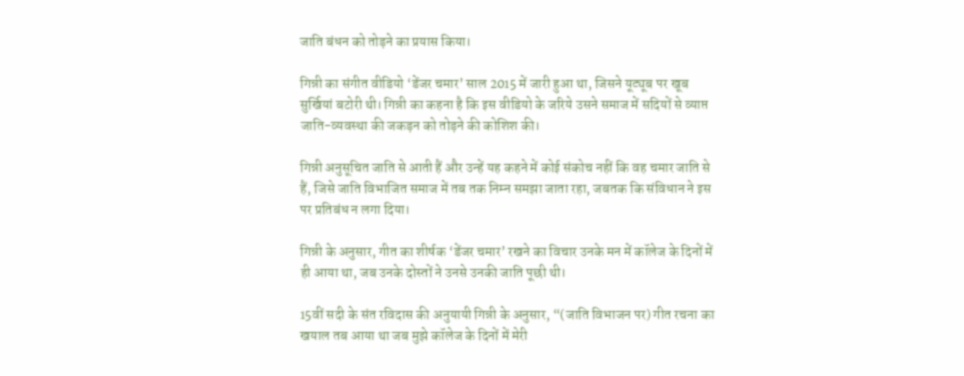जाति बंधन को तोड़ने का प्रयास किया।

गिन्नी का संगीत वीडियो ‘डेंजर चमार’ साल 2015 में जारी हुआ था, जिसने यूट्यूब पर खूब सुर्खियां बटोरी थी। गिन्नी का कहना है कि इस वीडियो के जरिये उसने समाज में सदियों से व्याप्त जाति-व्यवस्था की जकड़न को तोड़ने की कोशिश की।

गिन्नी अनुसूचित जाति से आती हैं और उन्हें यह कहने में कोई संकोच नहीं कि वह चमार जाति से हैं, जिसे जाति विभाजित समाज में तब तक निम्न समझा जाता रहा, जबतक कि संविधान ने इस पर प्रतिबंध न लगा दिया।

गिन्नी के अनुसार, गीत का शीर्षक ‘डेंजर चमार’ रखने का विचार उनके मन में कॉलेज के दिनों में ही आया था, जब उनके दोस्तों ने उनसे उनकी जाति पूछी थी।

15वीं सदी के संत रविदास की अनुयायी गिन्नी के अनुसार, “(जाति विभाजन पर) गीत रचना का खयाल तब आया था जब मुझे कॉलेज के दिनों में मेरी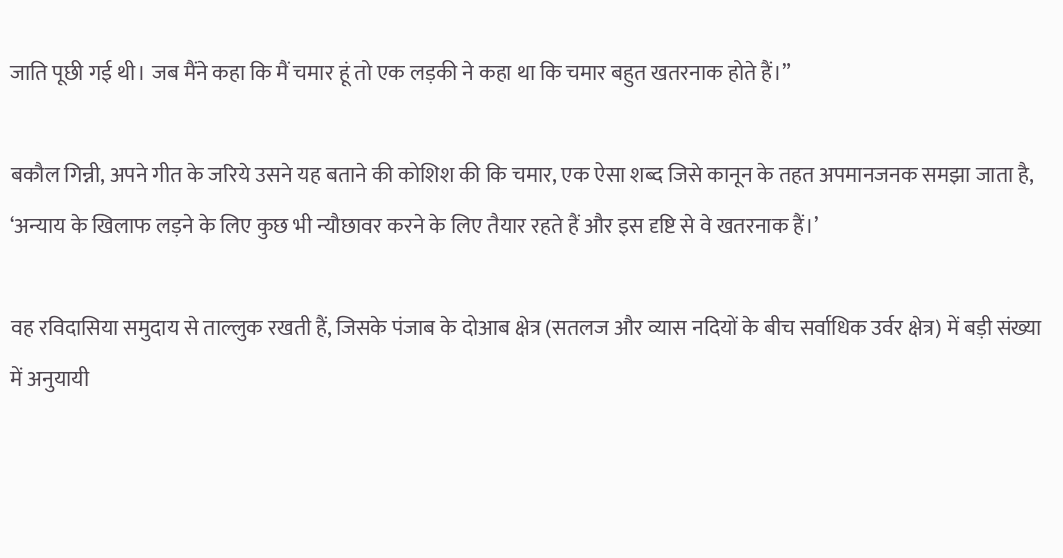जाति पूछी गई थी। जब मैंने कहा कि मैं चमार हूं तो एक लड़की ने कहा था कि चमार बहुत खतरनाक होते हैं।”

बकौल गिन्नी, अपने गीत के जरिये उसने यह बताने की कोशिश की कि चमार, एक ऐसा शब्द जिसे कानून के तहत अपमानजनक समझा जाता है, ‘अन्याय के खिलाफ लड़ने के लिए कुछ भी न्यौछावर करने के लिए तैयार रहते हैं और इस दृष्टि से वे खतरनाक हैं।’

वह रविदासिया समुदाय से ताल्लुक रखती हैं, जिसके पंजाब के दोआब क्षेत्र (सतलज और व्यास नदियों के बीच सर्वाधिक उर्वर क्षेत्र) में बड़ी संख्या में अनुयायी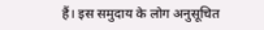हैं। इस समुदाय के लोग अनुसूचित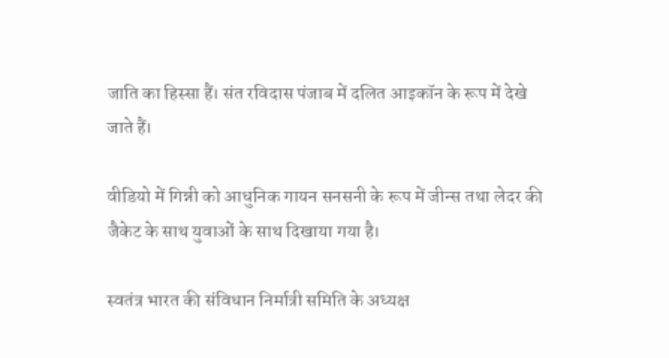जाति का हिस्सा हैं। संत रविदास पंजाब में दलित आइकॉन के रूप में देखे जाते हैं।

वीडियो में गिन्नी को आधुनिक गायन सनसनी के रूप में जीन्स तथा लेदर की जैकेट के साथ युवाओं के साथ दिखाया गया है।

स्वतंत्र भारत की संविधान निर्मात्री समिति के अध्यक्ष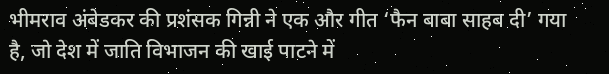भीमराव अंबेडकर की प्रशंसक गिन्नी ने एक और गीत ‘फैन बाबा साहब दी’ गया है, जो देश में जाति विभाजन की खाई पाटने में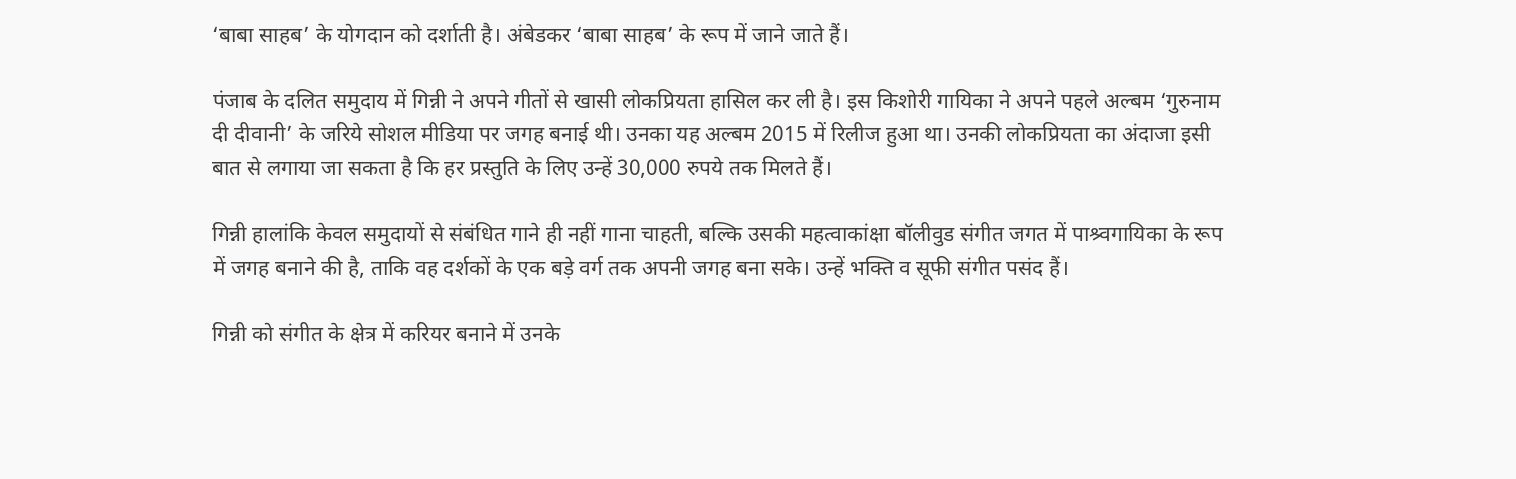‘बाबा साहब’ के योगदान को दर्शाती है। अंबेडकर ‘बाबा साहब’ के रूप में जाने जाते हैं।

पंजाब के दलित समुदाय में गिन्नी ने अपने गीतों से खासी लोकप्रियता हासिल कर ली है। इस किशोरी गायिका ने अपने पहले अल्बम ‘गुरुनाम दी दीवानी’ के जरिये सोशल मीडिया पर जगह बनाई थी। उनका यह अल्बम 2015 में रिलीज हुआ था। उनकी लोकप्रियता का अंदाजा इसी बात से लगाया जा सकता है कि हर प्रस्तुति के लिए उन्हें 30,000 रुपये तक मिलते हैं।

गिन्नी हालांकि केवल समुदायों से संबंधित गाने ही नहीं गाना चाहती, बल्कि उसकी महत्वाकांक्षा बॉलीवुड संगीत जगत में पाश्र्वगायिका के रूप में जगह बनाने की है, ताकि वह दर्शकों के एक बड़े वर्ग तक अपनी जगह बना सके। उन्हें भक्ति व सूफी संगीत पसंद हैं।

गिन्नी को संगीत के क्षेत्र में करियर बनाने में उनके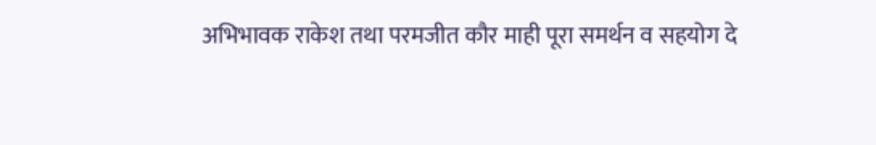अभिभावक राकेश तथा परमजीत कौर माही पूरा समर्थन व सहयोग दे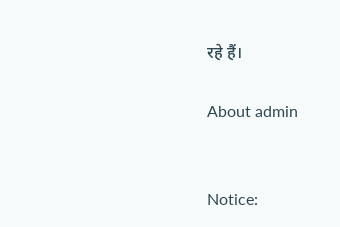रहे हैं।

About admin


Notice: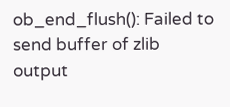ob_end_flush(): Failed to send buffer of zlib output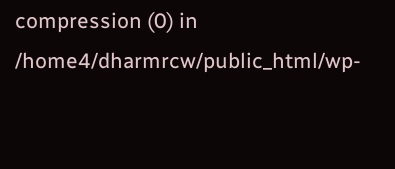compression (0) in /home4/dharmrcw/public_html/wp-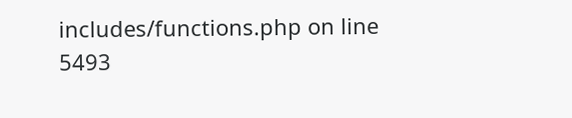includes/functions.php on line 5493